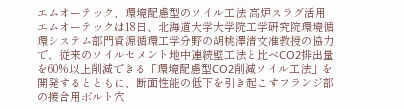エムオーテック、環境配慮型のソイル工法 高炉スラグ活用
エムオーテックは18日、北海道大学大学院工学研究院環境循環システム部門資源循環工学分野の胡桃澤清文准教授の協力で、従来のソイルセメント地中連続壁工法と比べCO2排出量を60%以上削減できる「環境配慮型CO2削減ソイル工法」を開発するとともに、断面性能の低下を引き起こすフランジ部の接合用ボルト穴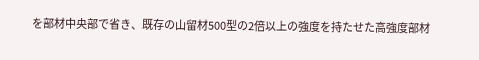を部材中央部で省き、既存の山留材500型の2倍以上の強度を持たせた高強度部材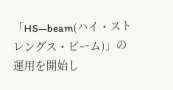「HS―beam(ハイ・ストレングス・ビーム)」の運用を開始し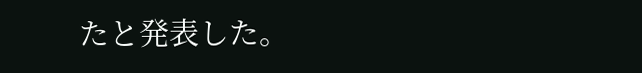たと発表した。